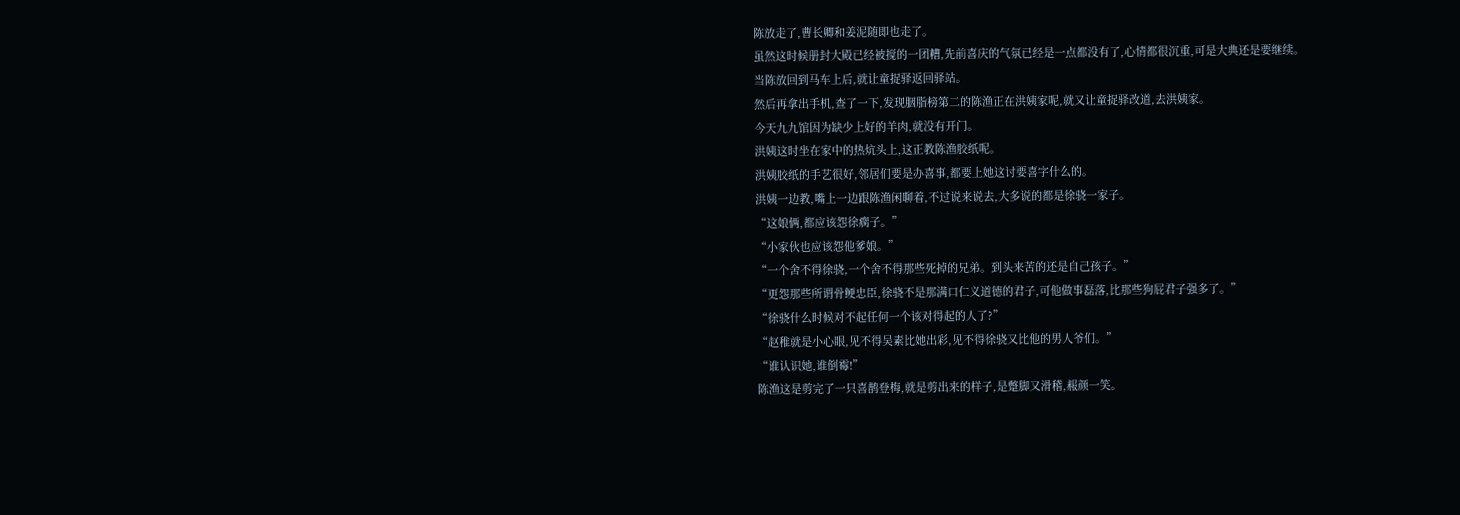陈放走了,曹长卿和姜泥随即也走了。
虽然这时候册封大殿已经被搅的一团糟,先前喜庆的气氛已经是一点都没有了,心情都很沉重,可是大典还是要继续。
当陈放回到马车上后,就让童捉驿返回驿站。
然后再拿出手机,查了一下,发现胭脂榜第二的陈渔正在洪姨家呢,就又让童捉驿改道,去洪姨家。
今天九九馆因为缺少上好的羊肉,就没有开门。
洪姨这时坐在家中的热炕头上,这正教陈渔胶纸呢。
洪姨胶纸的手艺很好,邻居们要是办喜事,都要上她这讨要喜字什么的。
洪姨一边教,嘴上一边跟陈渔闲聊着,不过说来说去,大多说的都是徐骁一家子。
“这娘俩,都应该怨徐瘸子。”
“小家伙也应该怨他爹娘。”
“一个舍不得徐骁,一个舍不得那些死掉的兄弟。到头来苦的还是自己孩子。”
“更怨那些所谓骨鲠忠臣,徐骁不是那满口仁义道德的君子,可他做事磊落,比那些狗屁君子强多了。”
“徐骁什么时候对不起任何一个该对得起的人了?”
“赵稚就是小心眼,见不得吴素比她出彩,见不得徐骁又比他的男人爷们。”
“谁认识她,谁倒霉!”
陈渔这是剪完了一只喜鹊登梅,就是剪出来的样子,是蹩脚又滑稽,赧颜一笑。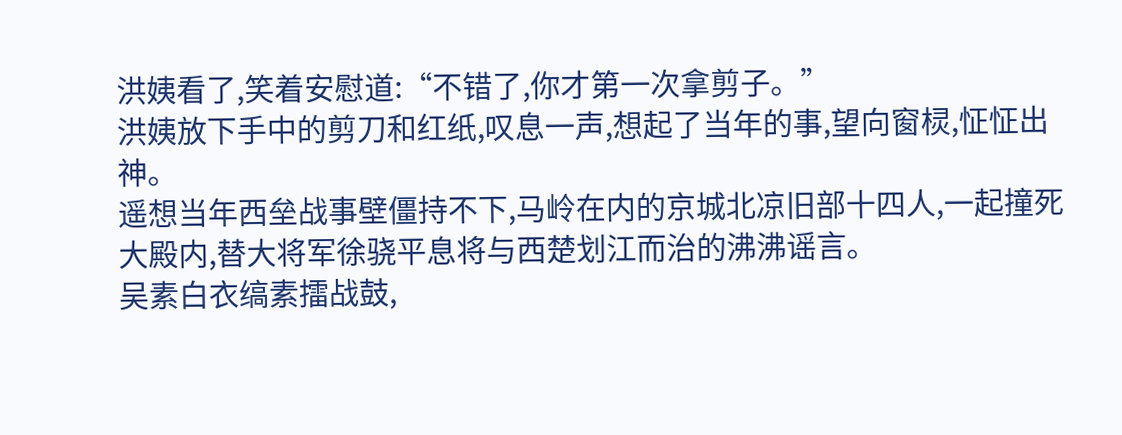洪姨看了,笑着安慰道:“不错了,你才第一次拿剪子。”
洪姨放下手中的剪刀和红纸,叹息一声,想起了当年的事,望向窗棂,怔怔出神。
遥想当年西垒战事壁僵持不下,马岭在内的京城北凉旧部十四人,一起撞死大殿内,替大将军徐骁平息将与西楚划江而治的沸沸谣言。
吴素白衣缟素擂战鼓,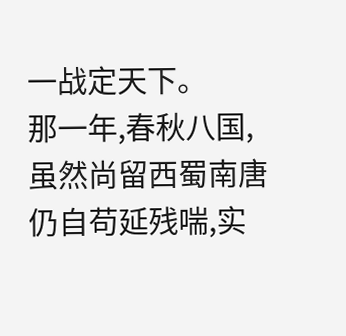一战定天下。
那一年,春秋八国,虽然尚留西蜀南唐仍自苟延残喘,实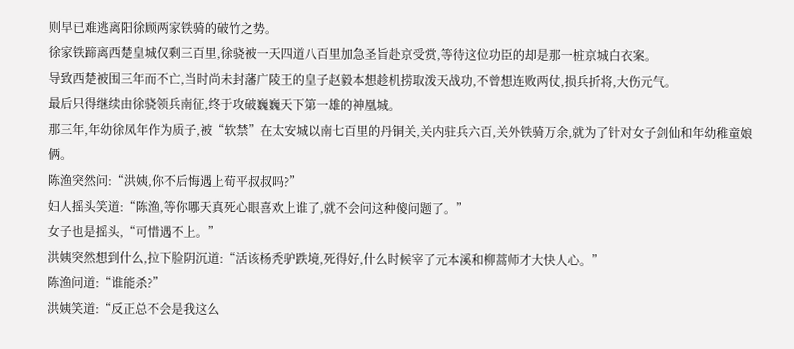则早已难逃离阳徐顾两家铁骑的破竹之势。
徐家铁蹄离西楚皇城仅剩三百里,徐骁被一天四道八百里加急圣旨赴京受赏,等待这位功臣的却是那一桩京城白衣案。
导致西楚被围三年而不亡,当时尚未封藩广陵王的皇子赵毅本想趁机捞取泼天战功,不曾想连败两仗,损兵折将,大伤元气。
最后只得继续由徐骁领兵南征,终于攻破巍巍天下第一雄的神凰城。
那三年,年幼徐凤年作为质子,被“软禁”在太安城以南七百里的丹铜关,关内驻兵六百,关外铁骑万余,就为了针对女子剑仙和年幼稚童娘俩。
陈渔突然问:“洪姨,你不后悔遇上荀平叔叔吗?”
妇人摇头笑道:“陈渔,等你哪天真死心眼喜欢上谁了,就不会问这种傻问题了。”
女子也是摇头,“可惜遇不上。”
洪姨突然想到什么,拉下脸阴沉道:“活该杨秃驴跌境,死得好,什么时候宰了元本溪和柳蒿师才大快人心。”
陈渔问道:“谁能杀?”
洪姨笑道:“反正总不会是我这么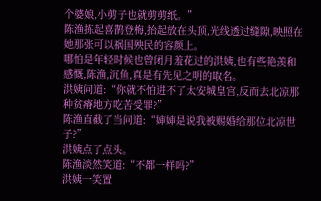个婆娘,小剪子也就剪剪纸。”
陈渔拣起喜鹊登梅,抬起放在头顶,光线透过缝隙,映照在她那张可以祸国殃民的容颜上。
哪怕是年轻时候也曾闭月羞花过的洪姨,也有些艳羡和感慨,陈渔,沉鱼,真是有先见之明的取名。
洪姨问道:“你就不怕进不了太安城皇宫,反而去北凉那种贫瘠地方吃苦受罪?”
陈渔直截了当问道:“婶婶是说我被赐婚给那位北凉世子?”
洪姨点了点头。
陈渔淡然笑道:“不都一样吗?”
洪姨一笑置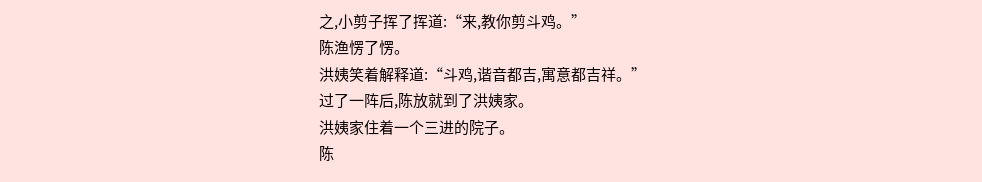之,小剪子挥了挥道:“来,教你剪斗鸡。”
陈渔愣了愣。
洪姨笑着解释道:“斗鸡,谐音都吉,寓意都吉祥。”
过了一阵后,陈放就到了洪姨家。
洪姨家住着一个三进的院子。
陈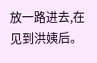放一路进去,在见到洪姨后。